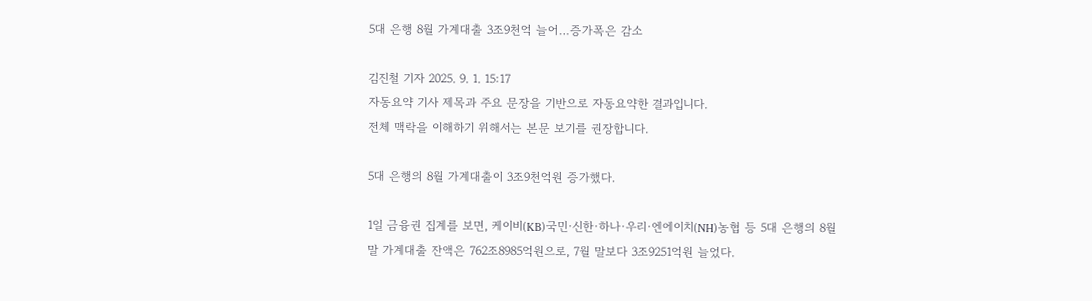5대 은행 8월 가계대출 3조9천억 늘어…증가폭은 감소

김진철 기자 2025. 9. 1. 15:17
자동요약 기사 제목과 주요 문장을 기반으로 자동요약한 결과입니다.
전체 맥락을 이해하기 위해서는 본문 보기를 권장합니다.

5대 은행의 8월 가계대출이 3조9천억원 증가했다.

1일 금융권 집계를 보면, 케이비(KB)국민·신한·하나·우리·엔에이치(NH)농협 등 5대 은행의 8월 말 가계대출 잔액은 762조8985억원으로, 7월 말보다 3조9251억원 늘었다.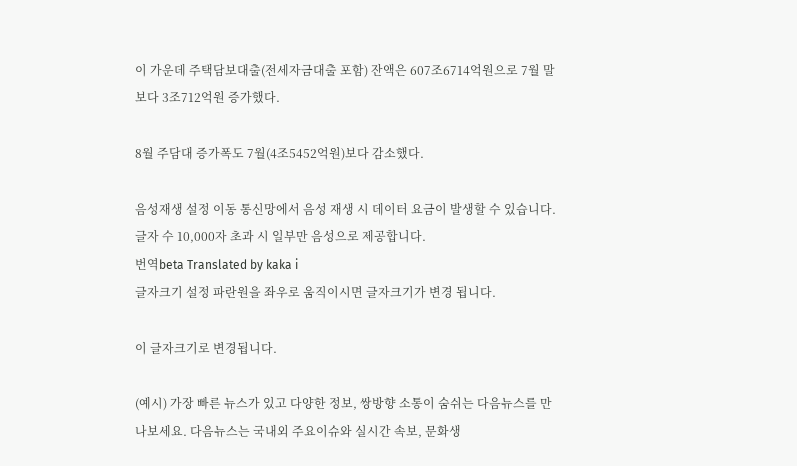이 가운데 주택담보대출(전세자금대출 포함) 잔액은 607조6714억원으로 7월 말보다 3조712억원 증가했다.

8월 주담대 증가폭도 7월(4조5452억원)보다 감소했다.

음성재생 설정 이동 통신망에서 음성 재생 시 데이터 요금이 발생할 수 있습니다. 글자 수 10,000자 초과 시 일부만 음성으로 제공합니다.
번역beta Translated by kaka i
글자크기 설정 파란원을 좌우로 움직이시면 글자크기가 변경 됩니다.

이 글자크기로 변경됩니다.

(예시) 가장 빠른 뉴스가 있고 다양한 정보, 쌍방향 소통이 숨쉬는 다음뉴스를 만나보세요. 다음뉴스는 국내외 주요이슈와 실시간 속보, 문화생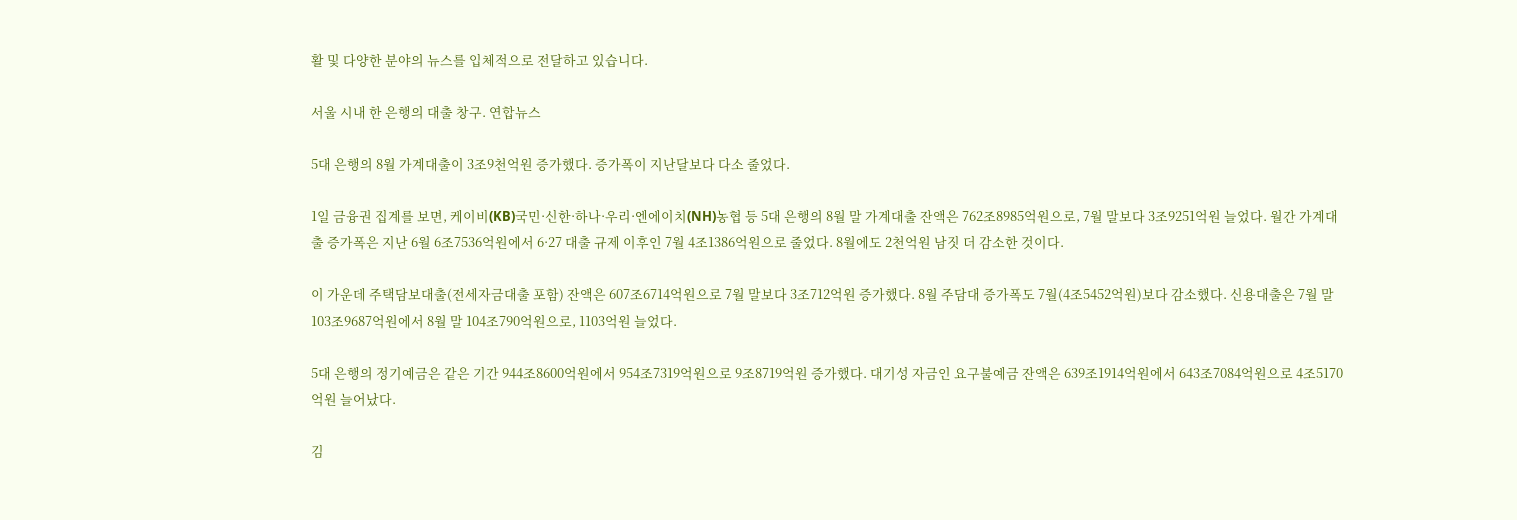활 및 다양한 분야의 뉴스를 입체적으로 전달하고 있습니다.

서울 시내 한 은행의 대출 창구. 연합뉴스

5대 은행의 8월 가계대출이 3조9천억원 증가했다. 증가폭이 지난달보다 다소 줄었다.

1일 금융권 집계를 보면, 케이비(KB)국민·신한·하나·우리·엔에이치(NH)농협 등 5대 은행의 8월 말 가계대출 잔액은 762조8985억원으로, 7월 말보다 3조9251억원 늘었다. 월간 가계대출 증가폭은 지난 6월 6조7536억원에서 6·27 대출 규제 이후인 7월 4조1386억원으로 줄었다. 8월에도 2천억원 남짓 더 감소한 것이다.

이 가운데 주택담보대출(전세자금대출 포함) 잔액은 607조6714억원으로 7월 말보다 3조712억원 증가했다. 8월 주담대 증가폭도 7월(4조5452억원)보다 감소했다. 신용대출은 7월 말 103조9687억원에서 8월 말 104조790억원으로, 1103억원 늘었다.

5대 은행의 정기예금은 같은 기간 944조8600억원에서 954조7319억원으로 9조8719억원 증가했다. 대기성 자금인 요구불예금 잔액은 639조1914억원에서 643조7084억원으로 4조5170억원 늘어났다.

김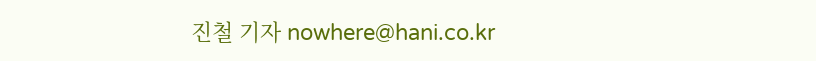진철 기자 nowhere@hani.co.kr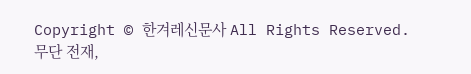Copyright © 한겨레신문사 All Rights Reserved. 무단 전재,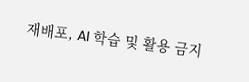재배포, AI 학습 및 활용 금지